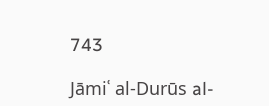743

Jāmiʿ al-Durūs al-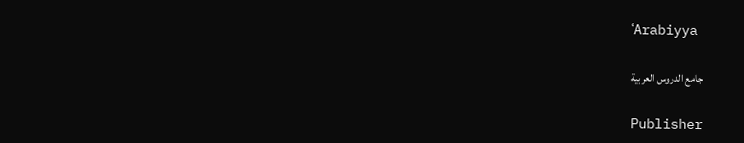ʿArabiyya

جامع الدروس العربية

Publisher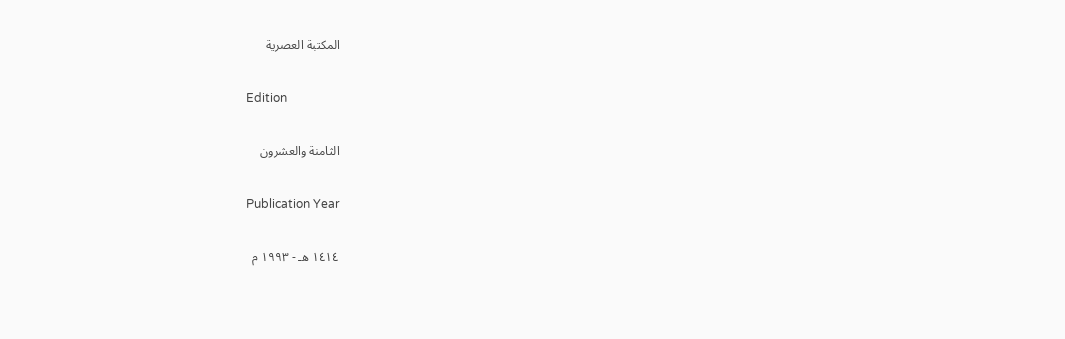المكتبة العصرية

Edition

الثامنة والعشرون

Publication Year

١٤١٤ هـ - ١٩٩٣ م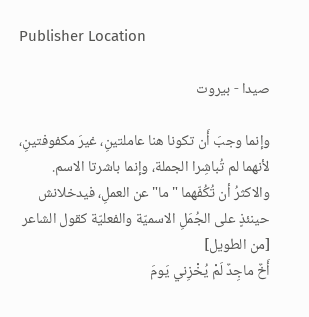Publisher Location

صيدا - بيروت

وإنما وجبَ أَن تكونا هنا عاملتينِ، غيرَ مكفوفتينِ، لأنهما لم تُباشِرا الجملة، وإنما باشرتا الاسم.
والاكثرُ أن تُكُفّهما "ما" عن العملِ، فيدخلانش حينئذٍ على الجُمَلِ الاسميّة والفعليّة كقول الشاعر [من الطويل]
أَخٌ ماجِدٌ لَمْ يُخْزِني يَومَ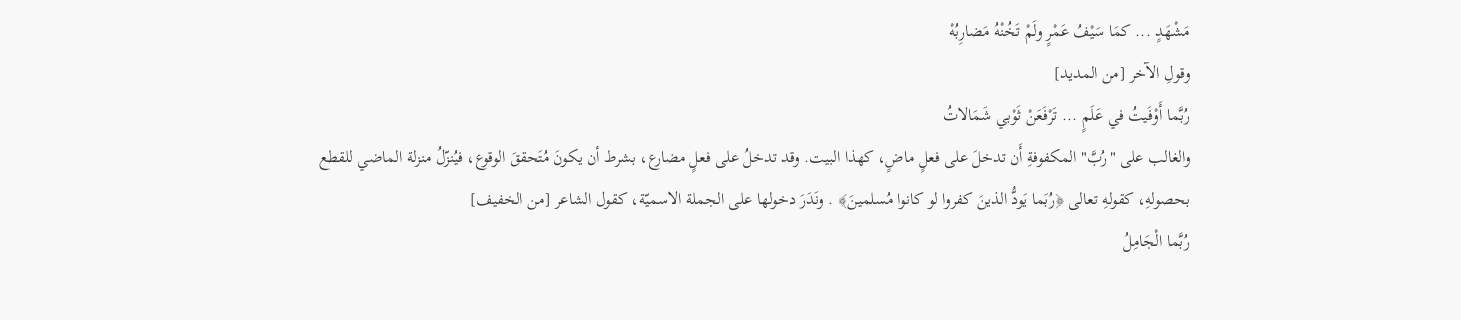مَشْهَدٍ ... كمَا سَيْفُ عَمْرٍ ولَمْ تَخُنْهُ مَضارِبُهْ
وقولِ الآخر [من المديد]
رُبَّما أَوْفَيتُ في عَلَمٍ ... تَرْفَعَنْ ثَوْبي شَمَالاتُ
والغالب على "رُبَّ" المكفوفةِ أَن تدخلَ على فعلٍ ماضٍ، كهذا البيت. وقد تدخلُ على فعلٍ مضارع، بشرط أن يكونَ مُتَحققَ الوقوع، فيُنزّلُ منزلة الماضي للقطع بحصولهِ، كقولهِ تعالى ﴿رُبَما يَودُّ الذينَ كفروا لو كانوا مُسلمينَ﴾ . ونَدَرَ دخولها على الجملة الاسميّة، كقول الشاعر [من الخفيف]
رُبَّما الْجَامِلُ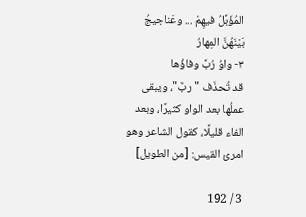المُؤَبَّلُ فيهِمْ ... وعَناجيجُ بَيْنَهُنَّ المِهارُ
٣- واوُ رُبَّ وفاؤُها
قد تُحذَف "ربَّ"، ويبقى عملُها بعد الواو كثيرًا، وبعد الفاء قليلًا، كقول الشاعر وهو امرئ القيس: [من الطويل]

3 / 192